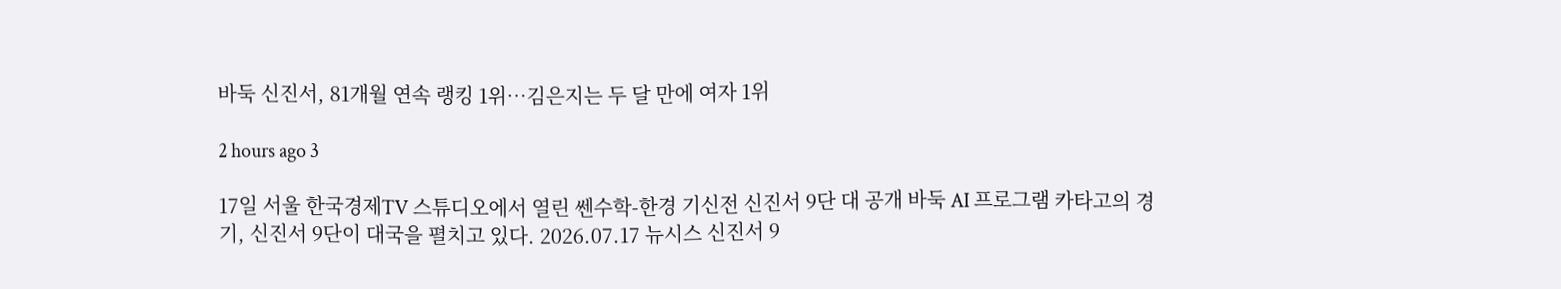바둑 신진서, 81개월 연속 랭킹 1위…김은지는 두 달 만에 여자 1위

2 hours ago 3

17일 서울 한국경제TV 스튜디오에서 열린 쎈수학-한경 기신전 신진서 9단 대 공개 바둑 AI 프로그램 카타고의 경기, 신진서 9단이 대국을 펼치고 있다. 2026.07.17 뉴시스 신진서 9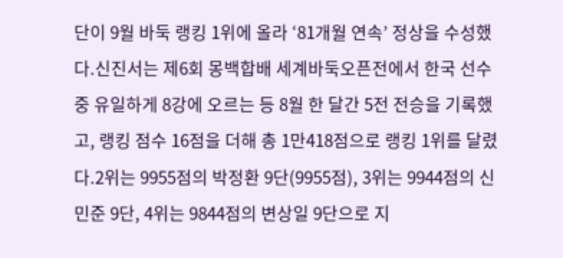단이 9월 바둑 랭킹 1위에 올라 ‘81개월 연속’ 정상을 수성했다.신진서는 제6회 몽백합배 세계바둑오픈전에서 한국 선수 중 유일하게 8강에 오르는 등 8월 한 달간 5전 전승을 기록했고, 랭킹 점수 16점을 더해 총 1만418점으로 랭킹 1위를 달렸다.2위는 9955점의 박정환 9단(9955점), 3위는 9944점의 신민준 9단, 4위는 9844점의 변상일 9단으로 지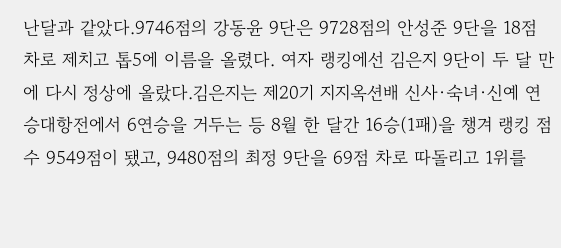난달과 같았다.9746점의 강동윤 9단은 9728점의 안성준 9단을 18점 차로 제치고 톱5에 이름을 올렸다. 여자 랭킹에선 김은지 9단이 두 달 만에 다시 정상에 올랐다.김은지는 제20기 지지옥션배 신사·숙녀·신예 연승대항전에서 6연승을 거두는 등 8월 한 달간 16승(1패)을 챙겨 랭킹 점수 9549점이 됐고, 9480점의 최정 9단을 69점 차로 따돌리고 1위를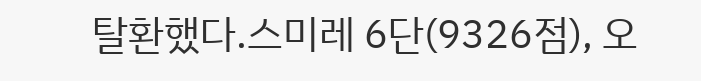탈환했다.스미레 6단(9326점), 오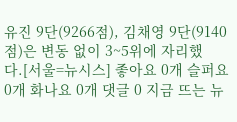유진 9단(9266점), 김채영 9단(9140점)은 변동 없이 3~5위에 자리했다.[서울=뉴시스] 좋아요 0개 슬퍼요 0개 화나요 0개 댓글 0 지금 뜨는 뉴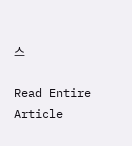스

Read Entire Article